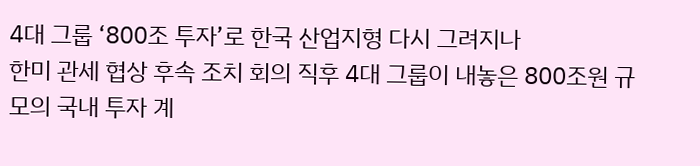4대 그룹 ‘800조 투자’로 한국 산업지형 다시 그려지나
한미 관세 협상 후속 조치 회의 직후 4대 그룹이 내놓은 800조원 규모의 국내 투자 계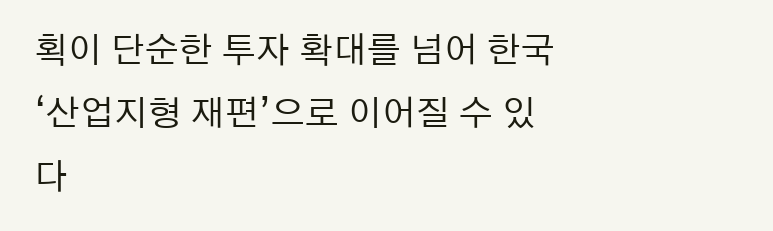획이 단순한 투자 확대를 넘어 한국 ‘산업지형 재편’으로 이어질 수 있다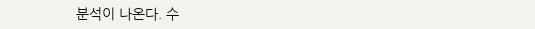분석이 나온다. 수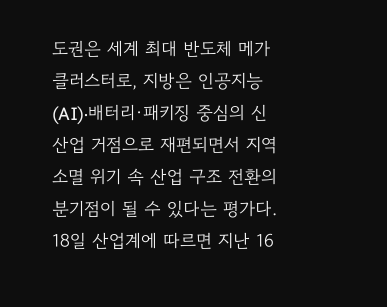도권은 세계 최대 반도체 메가클러스터로, 지방은 인공지능(AI)·배터리·패키징 중심의 신산업 거점으로 재편되면서 지역소멸 위기 속 산업 구조 전환의 분기점이 될 수 있다는 평가다. 18일 산업계에 따르면 지난 16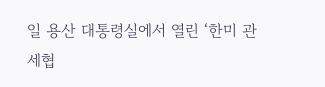일 용산 대통령실에서 열린 ‘한미 관세협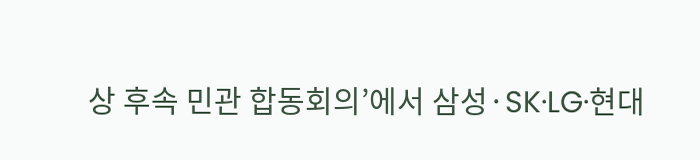상 후속 민관 합동회의’에서 삼성·SK·LG·현대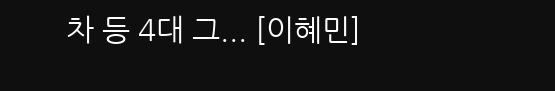차 등 4대 그... [이혜민]